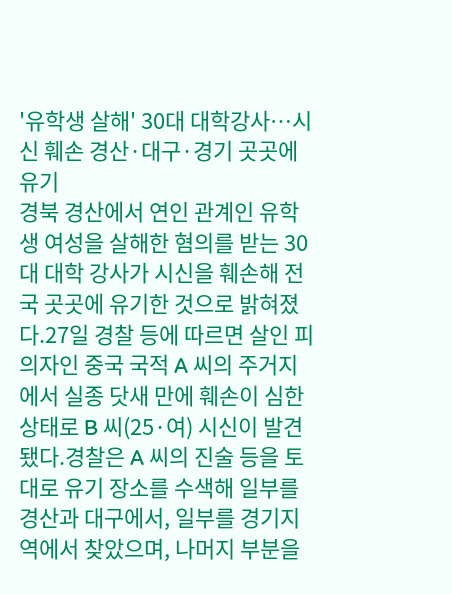'유학생 살해' 30대 대학강사…시신 훼손 경산·대구·경기 곳곳에 유기
경북 경산에서 연인 관계인 유학생 여성을 살해한 혐의를 받는 30대 대학 강사가 시신을 훼손해 전국 곳곳에 유기한 것으로 밝혀졌다.27일 경찰 등에 따르면 살인 피의자인 중국 국적 A 씨의 주거지에서 실종 닷새 만에 훼손이 심한 상태로 B 씨(25·여) 시신이 발견됐다.경찰은 A 씨의 진술 등을 토대로 유기 장소를 수색해 일부를 경산과 대구에서, 일부를 경기지역에서 찾았으며, 나머지 부분을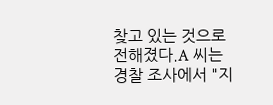찾고 있는 것으로 전해졌다.A 씨는 경찰 조사에서 "지